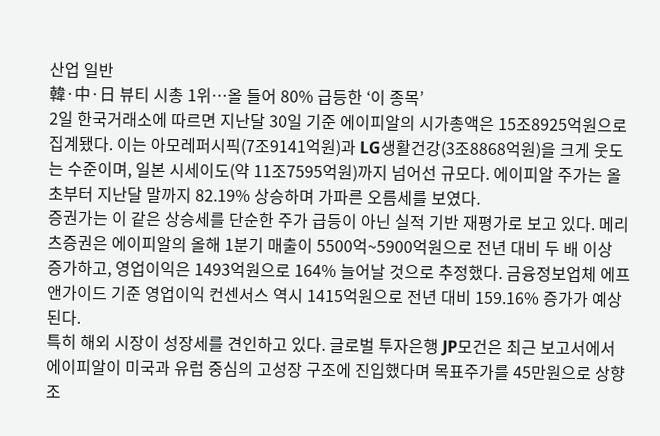산업 일반
韓·中·日 뷰티 시총 1위…올 들어 80% 급등한 ‘이 종목’
2일 한국거래소에 따르면 지난달 30일 기준 에이피알의 시가총액은 15조8925억원으로 집계됐다. 이는 아모레퍼시픽(7조9141억원)과 LG생활건강(3조8868억원)을 크게 웃도는 수준이며, 일본 시세이도(약 11조7595억원)까지 넘어선 규모다. 에이피알 주가는 올 초부터 지난달 말까지 82.19% 상승하며 가파른 오름세를 보였다.
증권가는 이 같은 상승세를 단순한 주가 급등이 아닌 실적 기반 재평가로 보고 있다. 메리츠증권은 에이피알의 올해 1분기 매출이 5500억~5900억원으로 전년 대비 두 배 이상 증가하고, 영업이익은 1493억원으로 164% 늘어날 것으로 추정했다. 금융정보업체 에프앤가이드 기준 영업이익 컨센서스 역시 1415억원으로 전년 대비 159.16% 증가가 예상된다.
특히 해외 시장이 성장세를 견인하고 있다. 글로벌 투자은행 JP모건은 최근 보고서에서 에이피알이 미국과 유럽 중심의 고성장 구조에 진입했다며 목표주가를 45만원으로 상향 조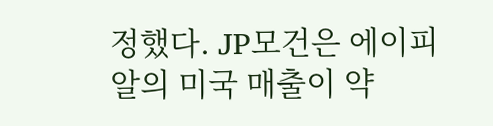정했다. JP모건은 에이피알의 미국 매출이 약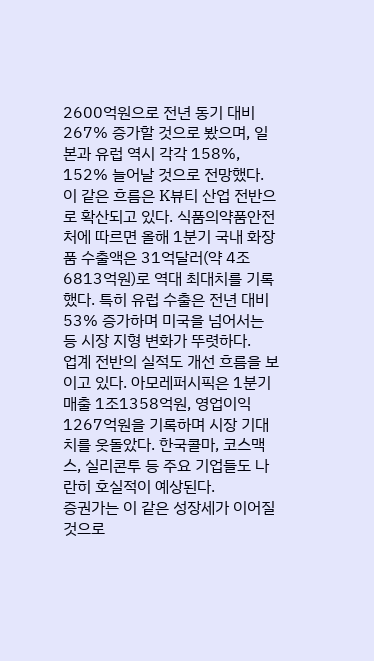2600억원으로 전년 동기 대비 267% 증가할 것으로 봤으며, 일본과 유럽 역시 각각 158%, 152% 늘어날 것으로 전망했다.
이 같은 흐름은 K뷰티 산업 전반으로 확산되고 있다. 식품의약품안전처에 따르면 올해 1분기 국내 화장품 수출액은 31억달러(약 4조6813억원)로 역대 최대치를 기록했다. 특히 유럽 수출은 전년 대비 53% 증가하며 미국을 넘어서는 등 시장 지형 변화가 뚜렷하다.
업계 전반의 실적도 개선 흐름을 보이고 있다. 아모레퍼시픽은 1분기 매출 1조1358억원, 영업이익 1267억원을 기록하며 시장 기대치를 웃돌았다. 한국콜마, 코스맥스, 실리콘투 등 주요 기업들도 나란히 호실적이 예상된다.
증권가는 이 같은 성장세가 이어질 것으로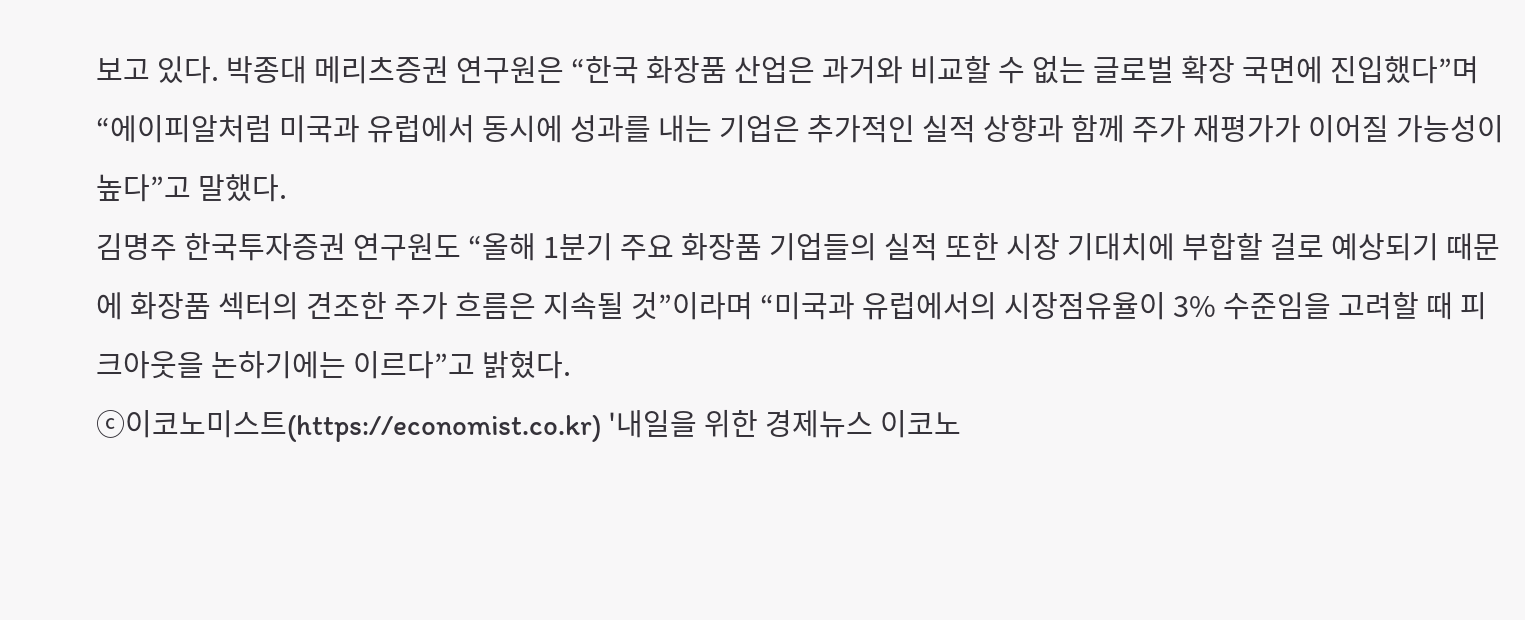보고 있다. 박종대 메리츠증권 연구원은 “한국 화장품 산업은 과거와 비교할 수 없는 글로벌 확장 국면에 진입했다”며 “에이피알처럼 미국과 유럽에서 동시에 성과를 내는 기업은 추가적인 실적 상향과 함께 주가 재평가가 이어질 가능성이 높다”고 말했다.
김명주 한국투자증권 연구원도 “올해 1분기 주요 화장품 기업들의 실적 또한 시장 기대치에 부합할 걸로 예상되기 때문에 화장품 섹터의 견조한 주가 흐름은 지속될 것”이라며 “미국과 유럽에서의 시장점유율이 3% 수준임을 고려할 때 피크아웃을 논하기에는 이르다”고 밝혔다.
ⓒ이코노미스트(https://economist.co.kr) '내일을 위한 경제뉴스 이코노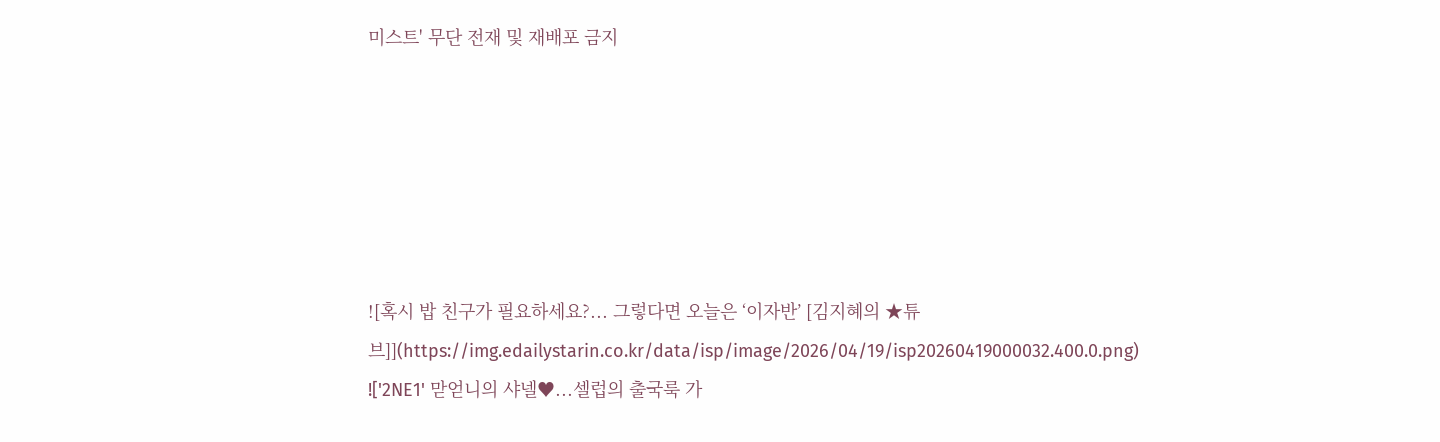미스트' 무단 전재 및 재배포 금지






![혹시 밥 친구가 필요하세요?... 그렇다면 오늘은 ‘이자반’ [김지혜의 ★튜브]](https://img.edailystarin.co.kr/data/isp/image/2026/04/19/isp20260419000032.400.0.png)
!['2NE1' 맏얻니의 샤넬♥...셀럽의 출국룩 가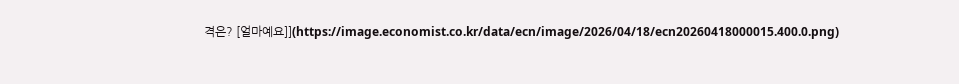격은? [얼마예요]](https://image.economist.co.kr/data/ecn/image/2026/04/18/ecn20260418000015.400.0.png)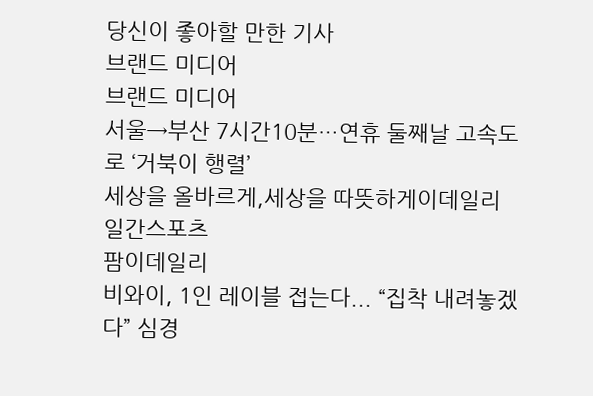당신이 좋아할 만한 기사
브랜드 미디어
브랜드 미디어
서울→부산 7시간10분…연휴 둘째날 고속도로 ‘거북이 행렬’
세상을 올바르게,세상을 따뜻하게이데일리
일간스포츠
팜이데일리
비와이, 1인 레이블 접는다... “집착 내려놓겠다” 심경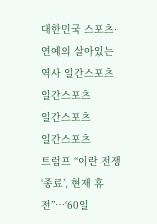대한민국 스포츠·연예의 살아있는 역사 일간스포츠일간스포츠
일간스포츠
일간스포츠
트럼프 “이란 전쟁 ‘종료’, 현재 휴전”…‘60일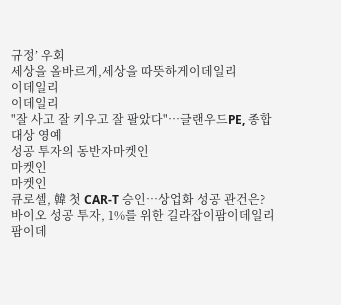규정’ 우회
세상을 올바르게,세상을 따뜻하게이데일리
이데일리
이데일리
"잘 사고 잘 키우고 잘 팔았다"…글랜우드PE, 종합대상 영예
성공 투자의 동반자마켓인
마켓인
마켓인
큐로셀, 韓 첫 CAR-T 승인…상업화 성공 관건은?
바이오 성공 투자, 1%를 위한 길라잡이팜이데일리
팜이데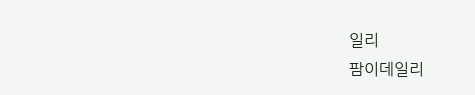일리
팜이데일리